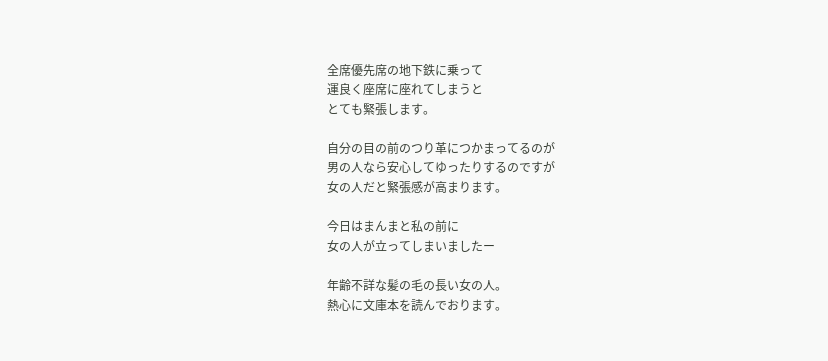全席優先席の地下鉄に乗って
運良く座席に座れてしまうと
とても緊張します。

自分の目の前のつり革につかまってるのが
男の人なら安心してゆったりするのですが
女の人だと緊張感が高まります。

今日はまんまと私の前に
女の人が立ってしまいましたー

年齢不詳な髪の毛の長い女の人。
熱心に文庫本を読んでおります。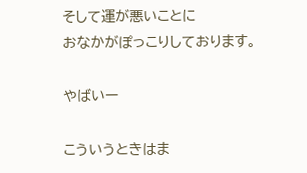そして運が悪いことに
おなかがぽっこりしております。

やばいー

こういうときはま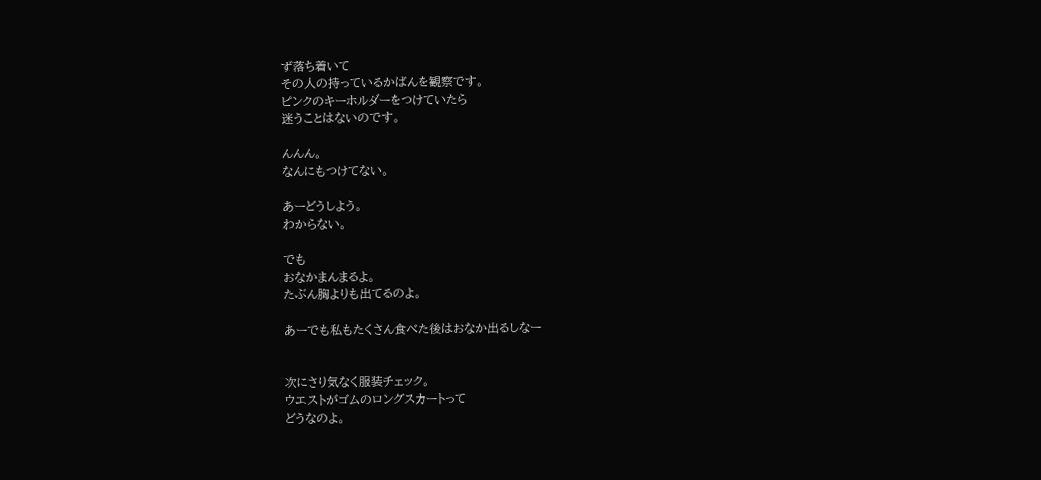ず落ち着いて
その人の持っているかばんを観察です。
ピンクのキーホルダーをつけていたら
迷うことはないのです。

んんん。
なんにもつけてない。

あーどうしよう。
わからない。

でも
おなかまんまるよ。
たぶん胸よりも出てるのよ。

あーでも私もたくさん食べた後はおなか出るしなー


次にさり気なく服装チェック。
ウエストがゴムのロングスカートって
どうなのよ。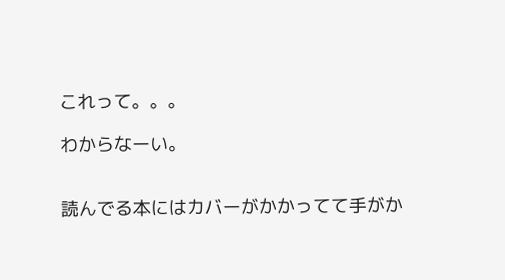これって。。。

わからなーい。


読んでる本にはカバーがかかってて手がか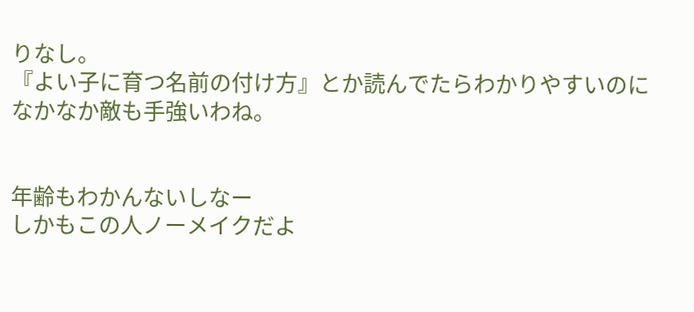りなし。
『よい子に育つ名前の付け方』とか読んでたらわかりやすいのに
なかなか敵も手強いわね。


年齢もわかんないしなー
しかもこの人ノーメイクだよ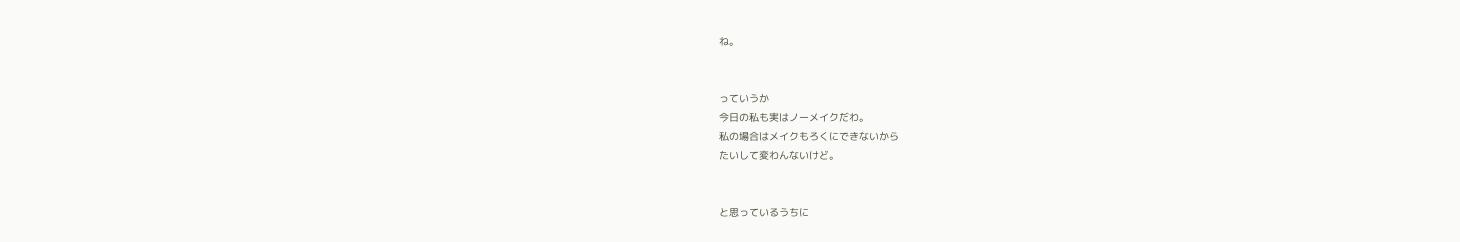ね。


っていうか
今日の私も実はノーメイクだわ。
私の場合はメイクもろくにできないから
たいして変わんないけど。


と思っているうちに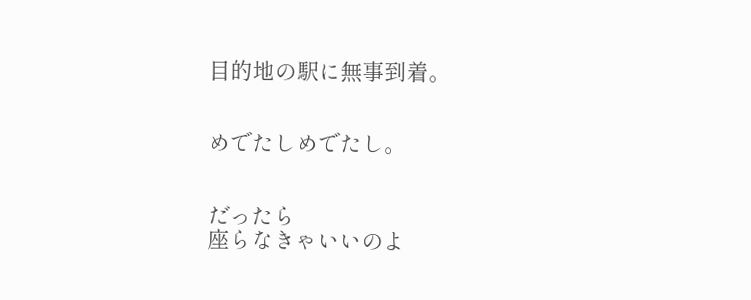目的地の駅に無事到着。


めでたしめでたし。


だったら
座らなきゃいいのよ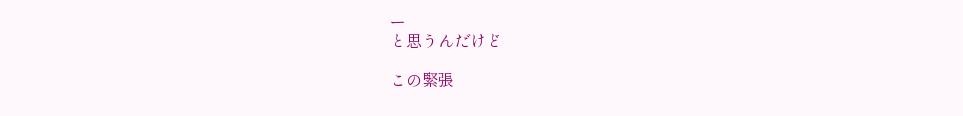ー
と思うんだけど

この緊張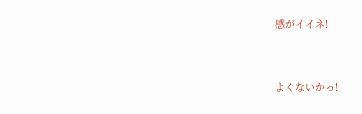感がイイネ!


よくないかっ!